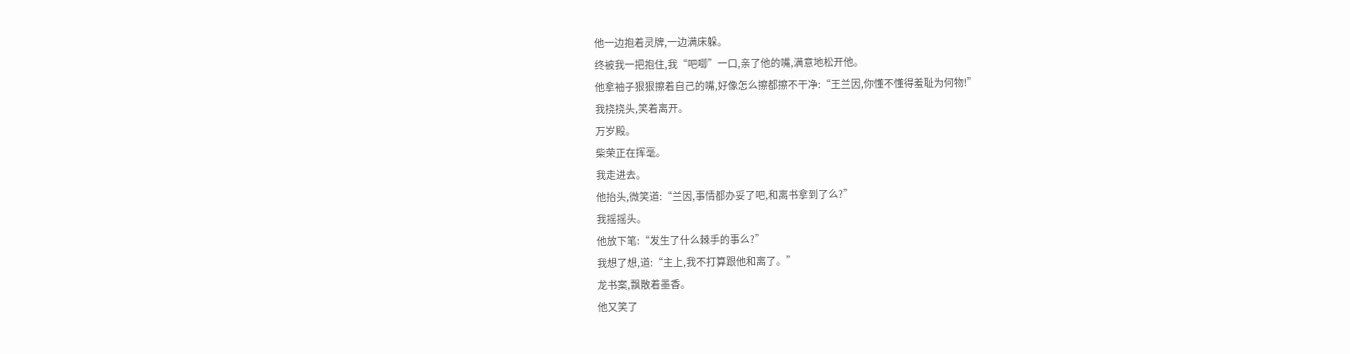他一边抱着灵牌,一边满床躲。
终被我一把抱住,我“吧唧”一口,亲了他的嘴,满意地松开他。
他拿袖子狠狠擦着自己的嘴,好像怎么擦都擦不干净:“王兰因,你懂不懂得羞耻为何物!”
我挠挠头,笑着离开。
万岁殿。
柴荣正在挥毫。
我走进去。
他抬头,微笑道:“兰因,事情都办妥了吧,和离书拿到了么?”
我摇摇头。
他放下笔:“发生了什么棘手的事么?”
我想了想,道:“主上,我不打算跟他和离了。”
龙书案,飘散着墨香。
他又笑了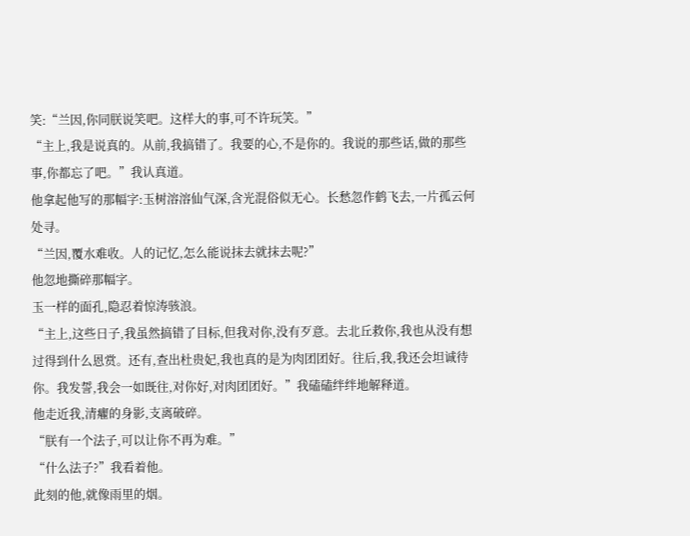笑:“兰因,你同朕说笑吧。这样大的事,可不许玩笑。”
“主上,我是说真的。从前,我搞错了。我要的心,不是你的。我说的那些话,做的那些事,你都忘了吧。”我认真道。
他拿起他写的那幅字:玉树溶溶仙气深,含光混俗似无心。长愁忽作鹤飞去,一片孤云何处寻。
“兰因,覆水难收。人的记忆,怎么能说抹去就抹去呢?”
他忽地撕碎那幅字。
玉一样的面孔,隐忍着惊涛骇浪。
“主上,这些日子,我虽然搞错了目标,但我对你,没有歹意。去北丘救你,我也从没有想过得到什么恩赏。还有,查出杜贵妃,我也真的是为肉团团好。往后,我,我还会坦诚待你。我发誓,我会一如既往,对你好,对肉团团好。”我磕磕绊绊地解释道。
他走近我,清癯的身影,支离破碎。
“朕有一个法子,可以让你不再为难。”
“什么法子?”我看着他。
此刻的他,就像雨里的烟。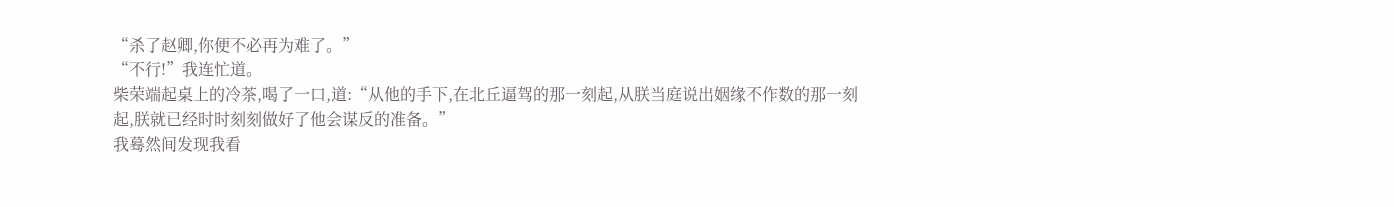“杀了赵卿,你便不必再为难了。”
“不行!”我连忙道。
柴荣端起桌上的冷茶,喝了一口,道:“从他的手下,在北丘逼驾的那一刻起,从朕当庭说出姻缘不作数的那一刻起,朕就已经时时刻刻做好了他会谋反的准备。”
我蓦然间发现我看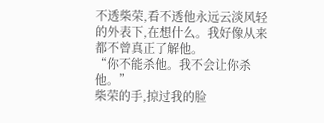不透柴荣,看不透他永远云淡风轻的外表下,在想什么。我好像从来都不曾真正了解他。
“你不能杀他。我不会让你杀他。”
柴荣的手,掠过我的脸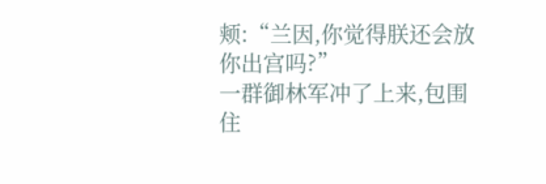颊:“兰因,你觉得朕还会放你出宫吗?”
一群御林军冲了上来,包围住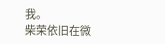我。
柴荣依旧在微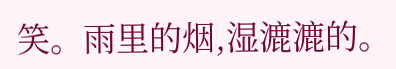笑。雨里的烟,湿漉漉的。